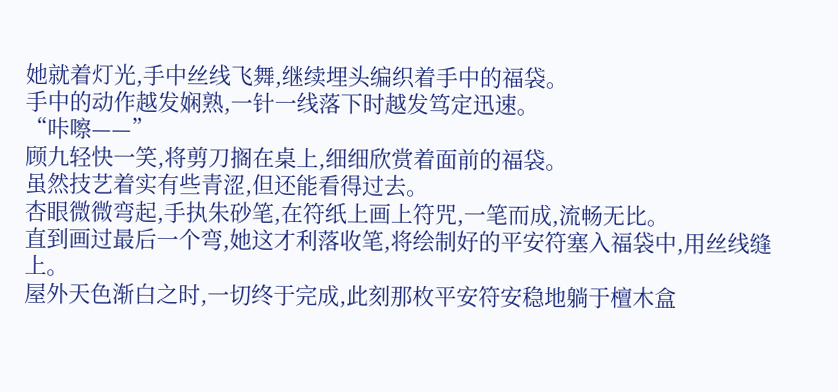她就着灯光,手中丝线飞舞,继续埋头编织着手中的福袋。
手中的动作越发娴熟,一针一线落下时越发笃定迅速。
“咔嚓——”
顾九轻快一笑,将剪刀搁在桌上,细细欣赏着面前的福袋。
虽然技艺着实有些青涩,但还能看得过去。
杏眼微微弯起,手执朱砂笔,在符纸上画上符咒,一笔而成,流畅无比。
直到画过最后一个弯,她这才利落收笔,将绘制好的平安符塞入福袋中,用丝线缝上。
屋外天色渐白之时,一切终于完成,此刻那枚平安符安稳地躺于檀木盒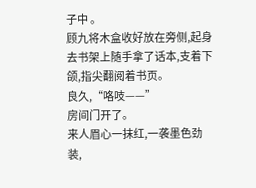子中 。
顾九将木盒收好放在旁侧,起身去书架上随手拿了话本,支着下颌,指尖翻阅着书页。
良久,“咯吱——”
房间门开了。
来人眉心一抹红,一袭墨色劲装,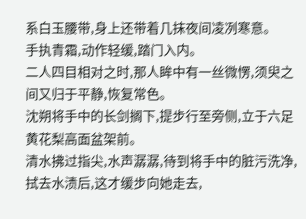系白玉腰带,身上还带着几抹夜间凌冽寒意。
手执青霜,动作轻缓,踏门入内。
二人四目相对之时,那人眸中有一丝微愣,须臾之间又归于平静,恢复常色。
沈朔将手中的长剑搁下,提步行至旁侧,立于六足黄花梨高面盆架前。
清水拂过指尖,水声潺潺,待到将手中的脏污洗净,拭去水渍后,这才缓步向她走去,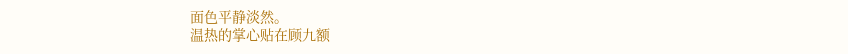面色平静淡然。
温热的掌心贴在顾九额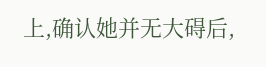上,确认她并无大碍后,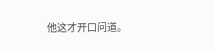他这才开口问道。